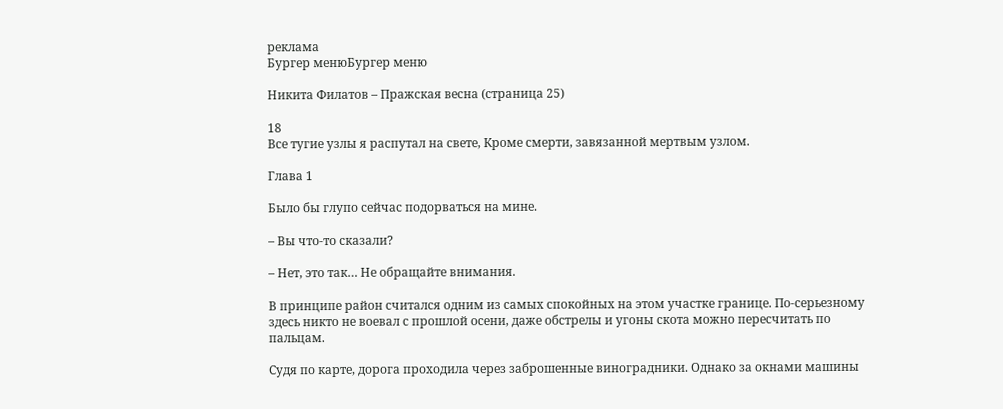реклама
Бургер менюБургер меню

Никита Филатов – Пражская весна (страница 25)

18
Все тугие узлы я распутал на свете, Кроме смерти, завязанной мертвым узлом.

Глава 1

Было бы глупо сейчас подорваться на мине.

– Вы что-то сказали?

– Нет, это так… Не обращайте внимания.

В принципе район считался одним из самых спокойных на этом участке границе. По-серьезному здесь никто не воевал с прошлой осени, даже обстрелы и угоны скота можно пересчитать по пальцам.

Судя по карте, дорога проходила через заброшенные виноградники. Однако за окнами машины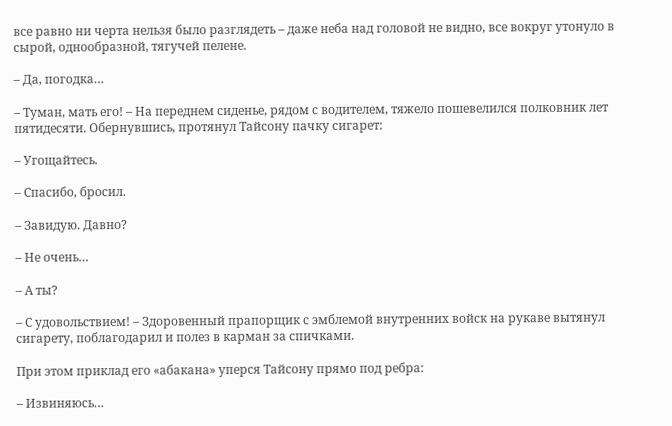все равно ни черта нельзя было разглядеть – даже неба над головой не видно, все вокруг утонуло в сырой, однообразной, тягучей пелене.

– Да, погодка…

– Туман, мать его! – На переднем сиденье, рядом с водителем, тяжело пошевелился полковник лет пятидесяти. Обернувшись, протянул Тайсону пачку сигарет:

– Угощайтесь.

– Спасибо, бросил.

– Завидую. Давно?

– Не очень…

– А ты?

– С удовольствием! – Здоровенный прапорщик с эмблемой внутренних войск на рукаве вытянул сигарету, поблагодарил и полез в карман за спичками.

При этом приклад его «абакана» уперся Тайсону прямо под ребра:

– Извиняюсь…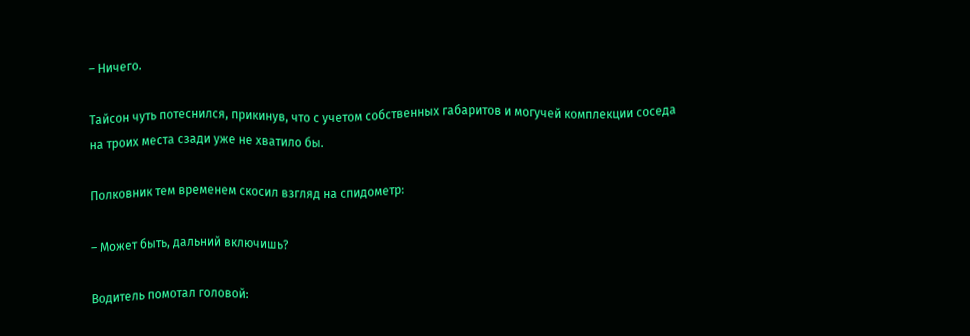– Ничего.

Тайсон чуть потеснился, прикинув, что с учетом собственных габаритов и могучей комплекции соседа на троих места сзади уже не хватило бы.

Полковник тем временем скосил взгляд на спидометр:

– Может быть, дальний включишь?

Водитель помотал головой: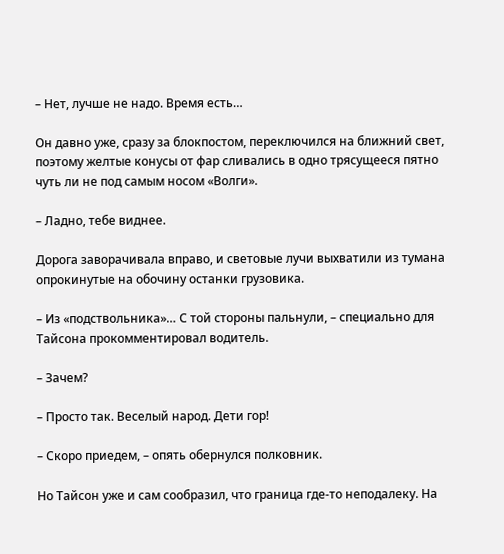– Нет, лучше не надо. Время есть…

Он давно уже, сразу за блокпостом, переключился на ближний свет, поэтому желтые конусы от фар сливались в одно трясущееся пятно чуть ли не под самым носом «Волги».

– Ладно, тебе виднее.

Дорога заворачивала вправо, и световые лучи выхватили из тумана опрокинутые на обочину останки грузовика.

– Из «подствольника»… С той стороны пальнули, – специально для Тайсона прокомментировал водитель.

– Зачем?

– Просто так. Веселый народ. Дети гор!

– Скоро приедем, – опять обернулся полковник.

Но Тайсон уже и сам сообразил, что граница где-то неподалеку. На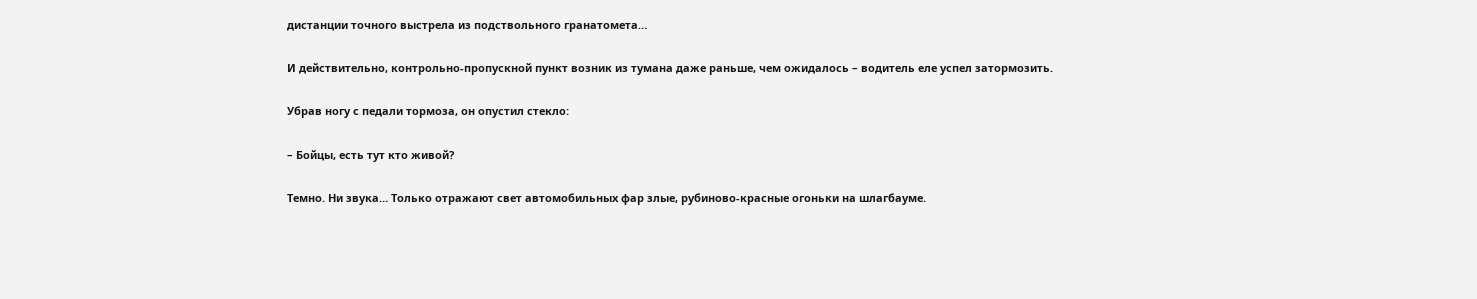дистанции точного выстрела из подствольного гранатомета…

И действительно, контрольно-пропускной пункт возник из тумана даже раньше, чем ожидалось – водитель еле успел затормозить.

Убрав ногу с педали тормоза, он опустил стекло:

– Бойцы, есть тут кто живой?

Темно. Ни звука… Только отражают свет автомобильных фар злые, рубиново-красные огоньки на шлагбауме.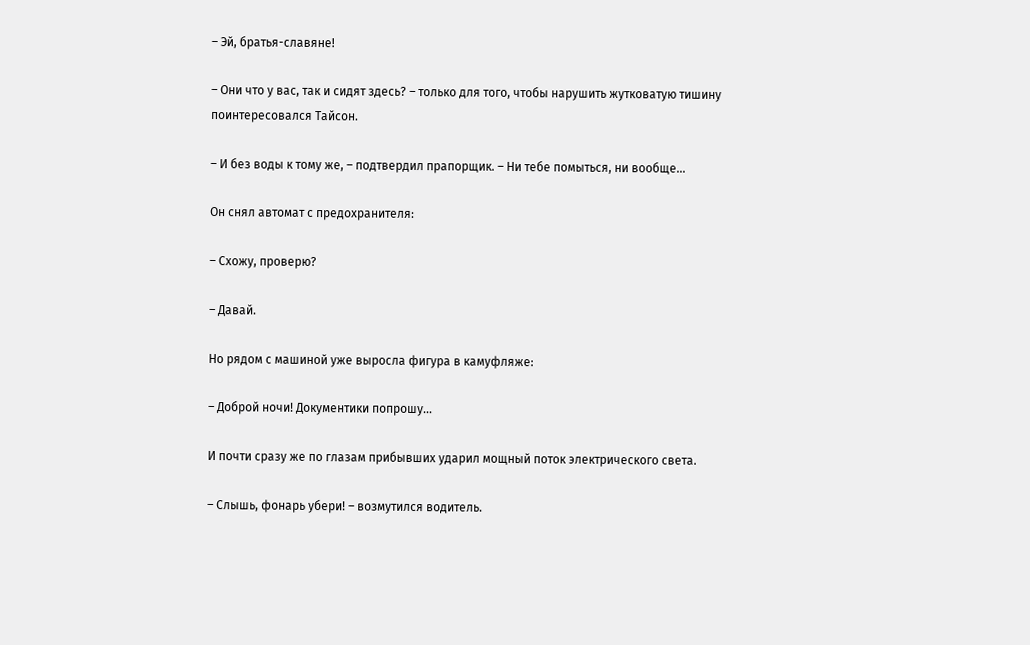– Эй, братья-славяне!

– Они что у вас, так и сидят здесь? – только для того, чтобы нарушить жутковатую тишину поинтересовался Тайсон.

– И без воды к тому же, – подтвердил прапорщик. – Ни тебе помыться, ни вообще…

Он снял автомат с предохранителя:

– Схожу, проверю?

– Давай.

Но рядом с машиной уже выросла фигура в камуфляже:

– Доброй ночи! Документики попрошу…

И почти сразу же по глазам прибывших ударил мощный поток электрического света.

– Слышь, фонарь убери! – возмутился водитель.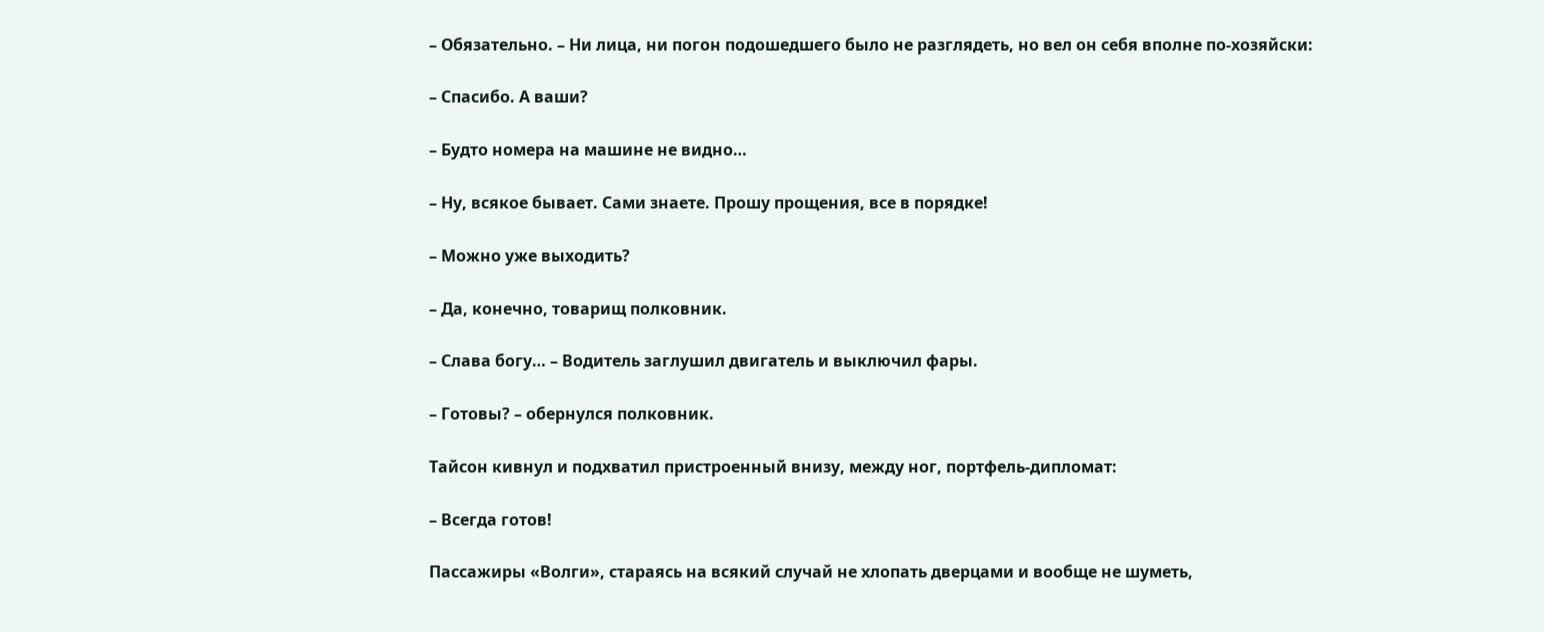– Обязательно. – Ни лица, ни погон подошедшего было не разглядеть, но вел он себя вполне по-хозяйски:

– Спасибо. А ваши?

– Будто номера на машине не видно…

– Ну, всякое бывает. Сами знаете. Прошу прощения, все в порядке!

– Можно уже выходить?

– Да, конечно, товарищ полковник.

– Слава богу… – Водитель заглушил двигатель и выключил фары.

– Готовы? – обернулся полковник.

Тайсон кивнул и подхватил пристроенный внизу, между ног, портфель-дипломат:

– Всегда готов!

Пассажиры «Волги», стараясь на всякий случай не хлопать дверцами и вообще не шуметь,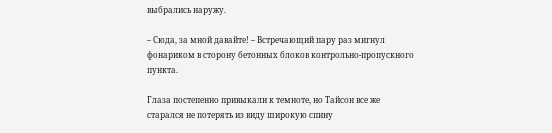выбрались наружу.

– Сюда, за мной давайте! – Встречающий пару раз мигнул фонариком в сторону бетонных блоков контрольно-пропускного пункта.

Глаза постепенно привыкали к темноте, но Тайсон все же старался не потерять из виду широкую спину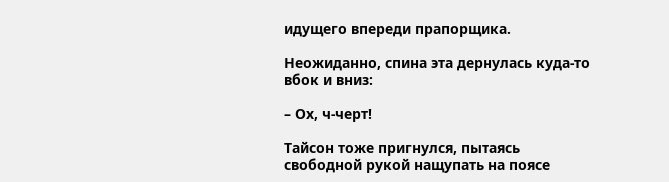идущего впереди прапорщика.

Неожиданно, спина эта дернулась куда-то вбок и вниз:

– Ох, ч-черт!

Тайсон тоже пригнулся, пытаясь свободной рукой нащупать на поясе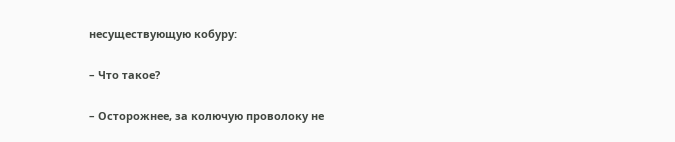несуществующую кобуру:

– Что такое?

– Осторожнее, за колючую проволоку не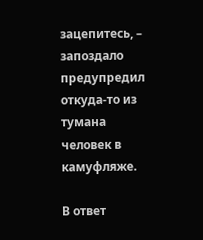зацепитесь, – запоздало предупредил откуда-то из тумана человек в камуфляже.

В ответ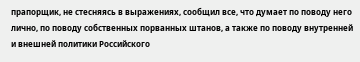прапорщик, не стесняясь в выражениях, сообщил все, что думает по поводу него лично, по поводу собственных порванных штанов, а также по поводу внутренней и внешней политики Российского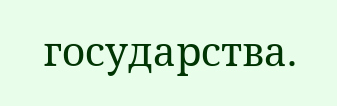государства.